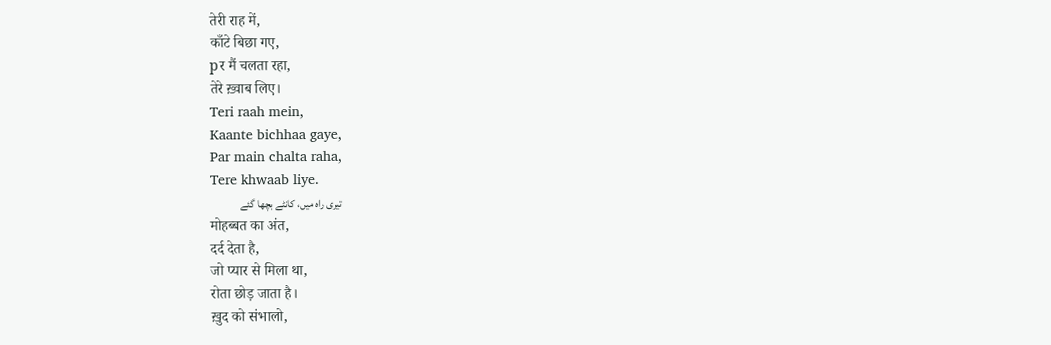तेरी राह में,
काँटे बिछा गए,
pर मैं चलता रहा,
तेरे ख़्वाब लिए।
Teri raah mein,
Kaante bichhaa gaye,
Par main chalta raha,
Tere khwaab liye.
تیری راہ میں، کانٹے بچھا گئے
मोहब्बत का अंत,
दर्द देता है,
जो प्यार से मिला था,
रोता छोड़ जाता है।
ख़ुद को संभालो,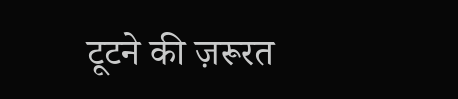टूटने की ज़रूरत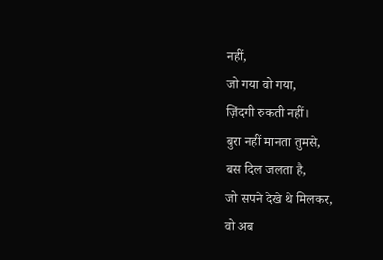नहीं,
जो गया वो गया,
ज़िंदगी रुकती नहीं।
बुरा नहीं मानता तुमसे,
बस दिल जलता है,
जो सपने देखे थे मिलकर,
वो अब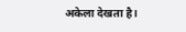अकेला देखता है।